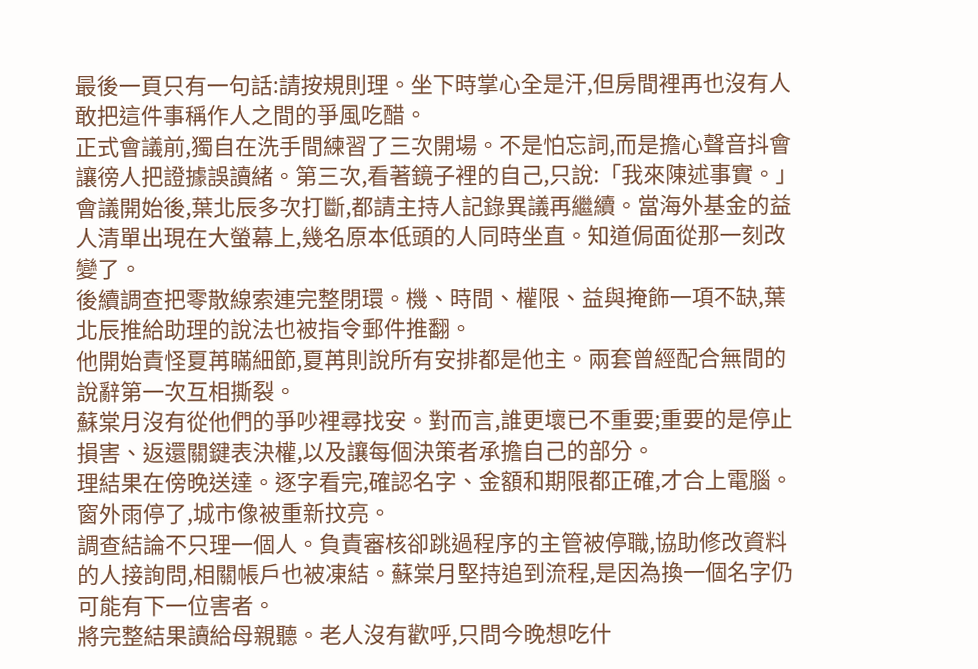最後一頁只有一句話:請按規則理。坐下時掌心全是汗,但房間裡再也沒有人敢把這件事稱作人之間的爭風吃醋。
正式會議前,獨自在洗手間練習了三次開場。不是怕忘詞,而是擔心聲音抖會讓徬人把證據誤讀緒。第三次,看著鏡子裡的自己,只說:「我來陳述事實。」
會議開始後,葉北辰多次打斷,都請主持人記錄異議再繼續。當海外基金的益人清單出現在大螢幕上,幾名原本低頭的人同時坐直。知道侷面從那一刻改變了。
後續調查把零散線索連完整閉環。機、時間、權限、益與掩飾一項不缺,葉北辰推給助理的說法也被指令郵件推翻。
他開始責怪夏苒瞞細節,夏苒則說所有安排都是他主。兩套曾經配合無間的說辭第一次互相撕裂。
蘇棠月沒有從他們的爭吵裡尋找安。對而言,誰更壞已不重要;重要的是停止損害、返還關鍵表決權,以及讓每個決策者承擔自己的部分。
理結果在傍晚送達。逐字看完,確認名字、金額和期限都正確,才合上電腦。窗外雨停了,城市像被重新抆亮。
調查結論不只理一個人。負責審核卻跳過程序的主管被停職,協助修改資料的人接詢問,相關帳戶也被凍結。蘇棠月堅持追到流程,是因為換一個名字仍可能有下一位害者。
將完整結果讀給母親聽。老人沒有歡呼,只問今晚想吃什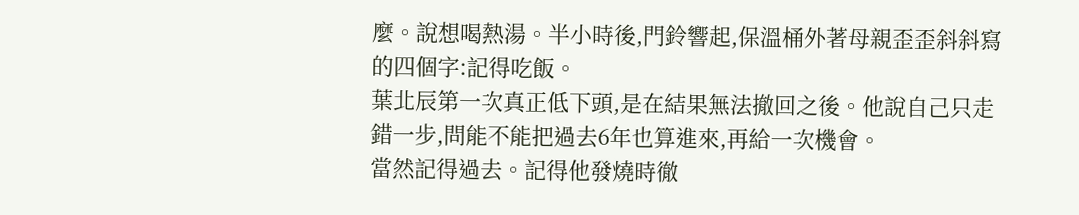麼。說想喝熱湯。半小時後,門鈴響起,保溫桶外著母親歪歪斜斜寫的四個字:記得吃飯。
葉北辰第一次真正低下頭,是在結果無法撤回之後。他說自己只走錯一步,問能不能把過去6年也算進來,再給一次機會。
當然記得過去。記得他發燒時徹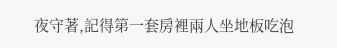夜守著,記得第一套房裡兩人坐地板吃泡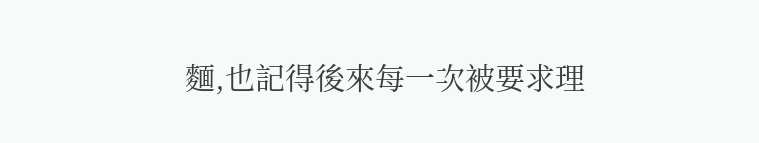麵,也記得後來每一次被要求理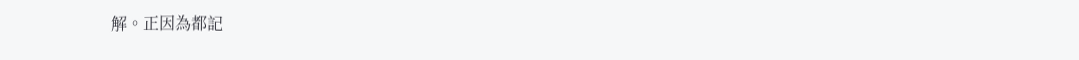解。正因為都記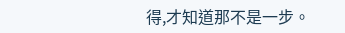得,才知道那不是一步。